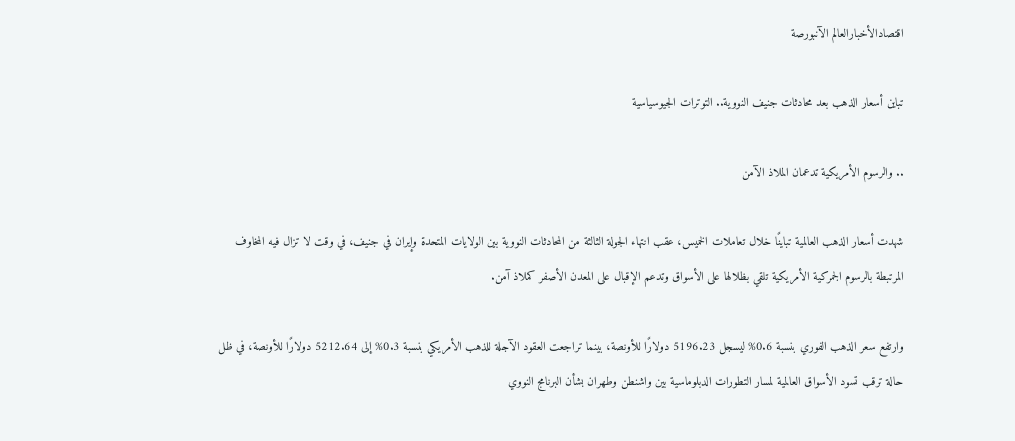اقتصادالأخبارالعالم الآنبورصة

تباين أسعار الذهب بعد محادثات جنيف النووية.. التوترات الجيوسياسية

.. والرسوم الأمريكية تدعمان الملاذ الآمن

شهدت أسعار الذهب العالمية تباينًا خلال تعاملات الخميس، عقب انتهاء الجولة الثالثة من المحادثات النووية بين الولايات المتحدة وإيران في جنيف، في وقت لا تزال فيه المخاوف المرتبطة بالرسوم الجمركية الأمريكية تلقي بظلالها على الأسواق وتدعم الإقبال على المعدن الأصفر كملاذ آمن.

وارتفع سعر الذهب الفوري بنسبة 0.6% ليسجل 5196.23 دولارًا للأونصة، بينما تراجعت العقود الآجلة للذهب الأمريكي بنسبة 0.3% إلى 5212.64 دولارًا للأونصة، في ظل حالة ترقب تسود الأسواق العالمية لمسار التطورات الدبلوماسية بين واشنطن وطهران بشأن البرنامج النووي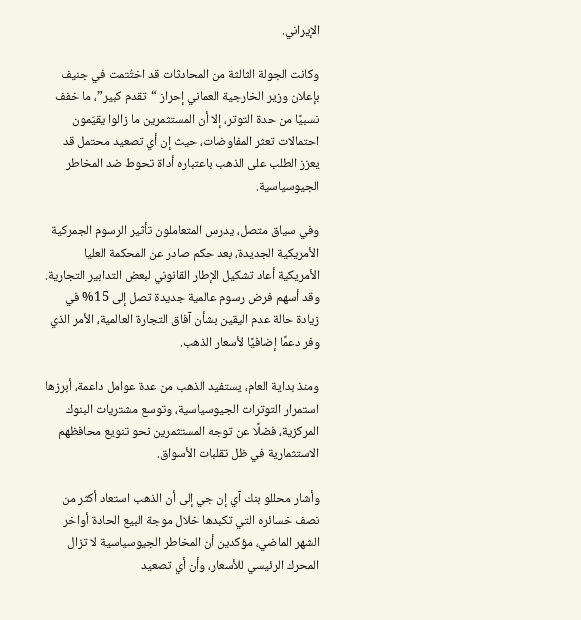الإيراني.

وكانت الجولة الثالثة من المحادثات قد اختُتمت في جنيف بإعلان وزير الخارجية العماني إحراز “تقدم كبير”، ما خفف نسبيًا من حدة التوتر، إلا أن المستثمرين ما زالوا يقيّمون احتمالات تعثر المفاوضات، حيث إن أي تصعيد محتمل قد يعزز الطلب على الذهب باعتباره أداة تحوط ضد المخاطر الجيوسياسية.

وفي سياق متصل، يدرس المتعاملون تأثير الرسوم الجمركية الأمريكية الجديدة، بعد حكم صادر عن المحكمة العليا الأمريكية أعاد تشكيل الإطار القانوني لبعض التدابير التجارية. وقد أسهم فرض رسوم عالمية جديدة تصل إلى 15% في زيادة حالة عدم اليقين بشأن آفاق التجارة العالمية، الأمر الذي وفر دعمًا إضافيًا لأسعار الذهب.

ومنذ بداية العام، يستفيد الذهب من عدة عوامل داعمة، أبرزها استمرار التوترات الجيوسياسية، وتوسع مشتريات البنوك المركزية، فضلًا عن توجه المستثمرين نحو تنويع محافظهم الاستثمارية في ظل تقلبات الأسواق.

وأشار محللو بنك آي إن جي إلى أن الذهب استعاد أكثر من نصف خسائره التي تكبدها خلال موجة البيع الحادة أواخر الشهر الماضي، مؤكدين أن المخاطر الجيوسياسية لا تزال المحرك الرئيسي للأسعار، وأن أي تصعيد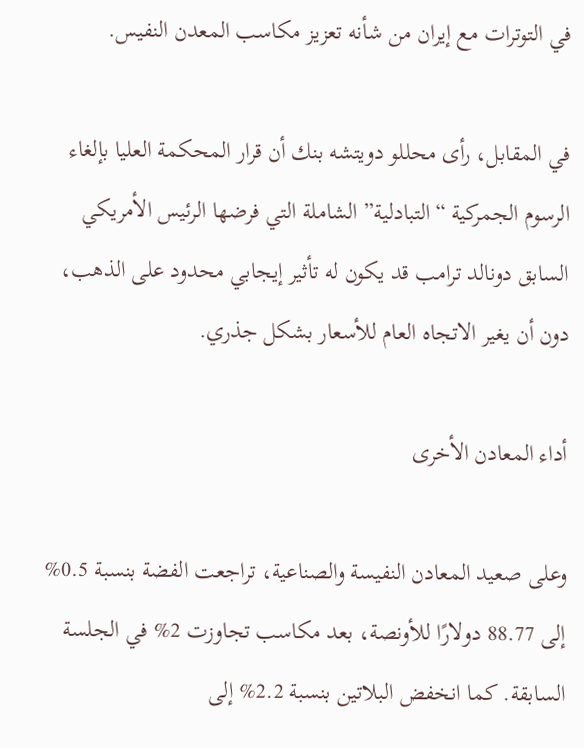في التوترات مع إيران من شأنه تعزيز مكاسب المعدن النفيس.

في المقابل، رأى محللو دويتشه بنك أن قرار المحكمة العليا بإلغاء الرسوم الجمركية “التبادلية” الشاملة التي فرضها الرئيس الأمريكي السابق دونالد ترامب قد يكون له تأثير إيجابي محدود على الذهب، دون أن يغير الاتجاه العام للأسعار بشكل جذري.

أداء المعادن الأخرى

وعلى صعيد المعادن النفيسة والصناعية، تراجعت الفضة بنسبة 0.5% إلى 88.77 دولارًا للأونصة، بعد مكاسب تجاوزت 2% في الجلسة السابقة. كما انخفض البلاتين بنسبة 2.2% إلى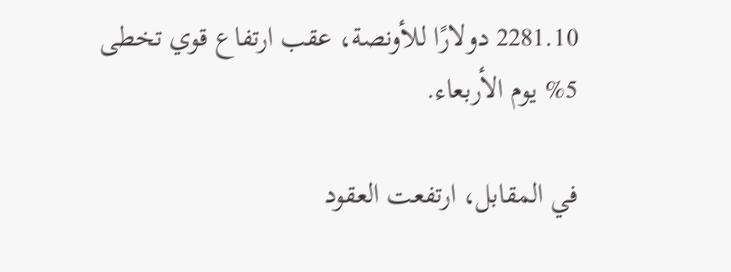2281.10 دولارًا للأونصة، عقب ارتفاع قوي تخطى 5% يوم الأربعاء.

في المقابل، ارتفعت العقود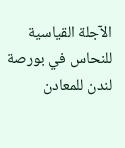الآجلة القياسية للنحاس في بورصة لندن للمعادن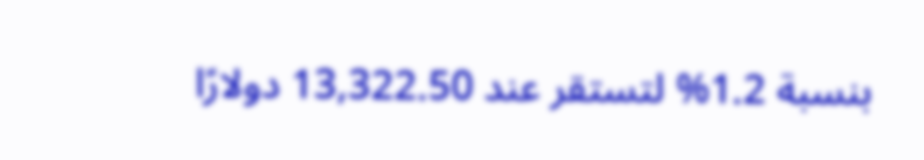بنسبة 1.2% لتستقر عند 13,322.50 دولارًا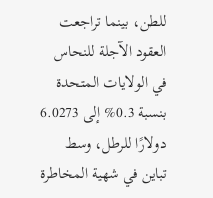للطن، بينما تراجعت العقود الآجلة للنحاس في الولايات المتحدة بنسبة 0.3% إلى 6.0273 دولارًا للرطل، وسط تباين في شهية المخاطرة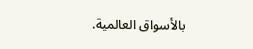بالأسواق العالمية.